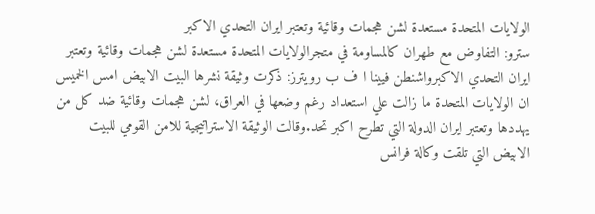الولايات المتحدة مستعدة لشن هجمات وقائية وتعتبر ايران التحدي الاكبر
سترو: التفاوض مع طهران كالمساومة في متجرالولايات المتحدة مستعدة لشن هجمات وقائية وتعتبر ايران التحدي الاكبرواشنطن فيينا ا ف ب رويترز: ذكرت وثيقة نشرها البيت الابيض امس الخميس ان الولايات المتحدة ما زالت علي استعداد رغم وضعها في العراق، لشن هجمات وقائية ضد كل من يهددها وتعتبر ايران الدولة التي تطرح اكبر تحد.وقالت الوثيقة الاستراتيجية للامن القومي للبيت الابيض التي تلقت وكالة فرانس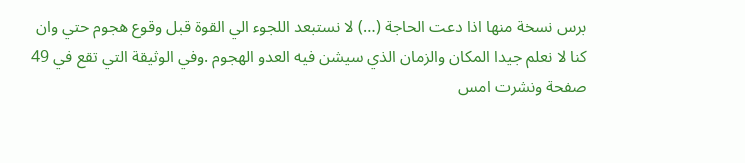برس نسخة منها اذا دعت الحاجة (…) لا نستبعد اللجوء الي القوة قبل وقوع هجوم حتي وان كنا لا نعلم جيدا المكان والزمان الذي سيشن فيه العدو الهجوم .وفي الوثيقة التي تقع في 49 صفحة ونشرت امس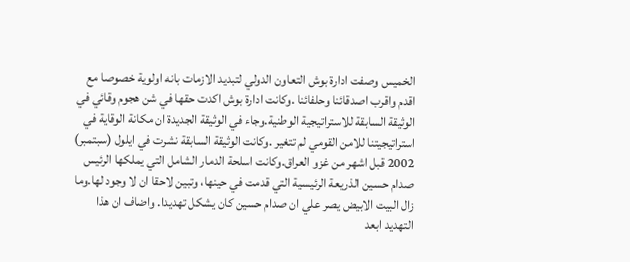الخميس وصفت ادارة بوش التعاون الدولي لتبديد الازمات بانه اولوية خصوصا مع اقدم واقرب اصدقائنا وحلفائنا .وكانت ادارة بوش اكدت حقها في شن هجوم وقائي في الوثيقة السابقة للاستراتيجية الوطنية.وجاء في الوثيقة الجديدة ان مكانة الوقاية في استراتيجيتنا للامن القومي لم تتغير .وكانت الوثيقة السابقة نشرت في ايلول (سبتمبر) 2002 قبل اشهر من غزو العراق.وكانت اسلحة الدمار الشامل التي يملكها الرئيس صدام حسين الذريعة الرئيسية التي قدمت في حينها، وتبين لاحقا ان لا وجود لها.وما زال البيت الابيض يصر علي ان صدام حسين كان يشكل تهديدا. واضاف ان هذا التهديد ابعد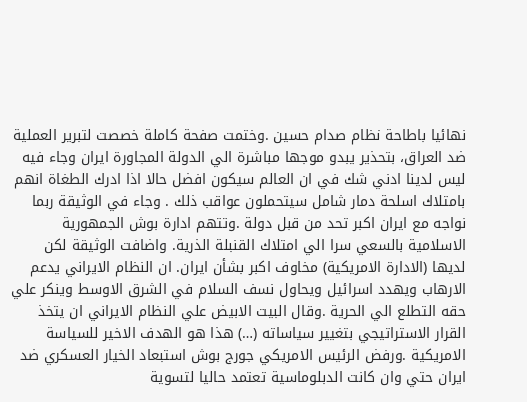نهائيا باطاحة نظام صدام حسين .وختمت صفحة كاملة خصصت لتبرير العملية ضد العراق، بتحذير يبدو موجها مباشرة الي الدولة المجاورة ايران وجاء فيه ليس لدينا ادني شك في ان العالم سيكون افضل حالا اذا ادرك الطغاة انهم بامتلاك اسلحة دمار شامل سيتحملون عواقب ذلك . وجاء في الوثيقة ربما نواجه مع ايران اكبر تحد من قبل دولة .وتتهم ادارة بوش الجمهورية الاسلامية بالسعي سرا الي امتلاك القنبلة الذرية. واضافت الوثيقة لكن لديها (الادارة الامريكية) مخاوف اكبر بشأن ايران. ان النظام الايراني يدعم الارهاب ويهدد اسرائيل ويحاول نسف السلام في الشرق الاوسط وينكر علي حقه التطلع الي الحرية .وقال البيت الابيض علي النظام الايراني ان يتخذ القرار الاستراتيجي بتغيير سياساته (…) هذا هو الهدف الاخير للسياسة الامريكية .ورفض الرئيس الامريكي جورج بوش استبعاد الخيار العسكري ضد ايران حتي وان كانت الدبلوماسية تعتمد حاليا لتسوية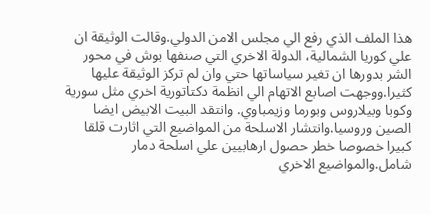هذا الملف الذي رفع الي مجلس الامن الدولي.وقالت الوثيقة ان علي كوريا الشمالية، الدولة الاخري التي صنفها بوش في محور الشر بدورها ان تغير سياساتها حتي وان لم تركز الوثيقة عليها كثيرا.ووجهت اصابع الاتهام الي انظمة دكتاتورية اخري مثل سورية وكوبا وبيلاروس وبورما وزيمباوي. وانتقد البيت الابيض ايضا الصين وروسيا.وانتشار الاسلحة من المواضيع التي اثارت قلقا كبيرا خصوصا خطر حصول ارهابيين علي اسلحة دمار شامل.والمواضيع الاخري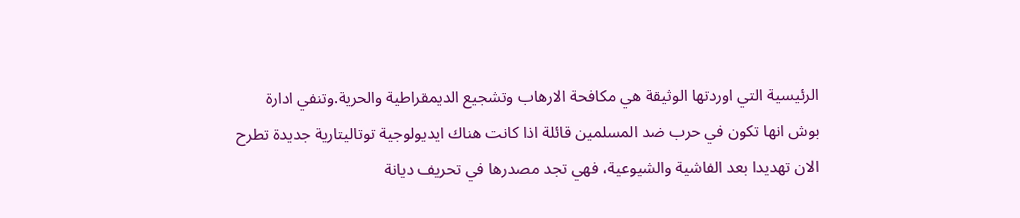الرئيسية التي اوردتها الوثيقة هي مكافحة الارهاب وتشجيع الديمقراطية والحرية.وتنفي ادارة بوش انها تكون في حرب ضد المسلمين قائلة اذا كانت هناك ايديولوجية توتاليتارية جديدة تطرح الان تهديدا بعد الفاشية والشيوعية، فهي تجد مصدرها في تحريف ديانة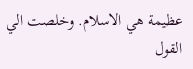عظيمة هي الاسلام. وخلصت الي القول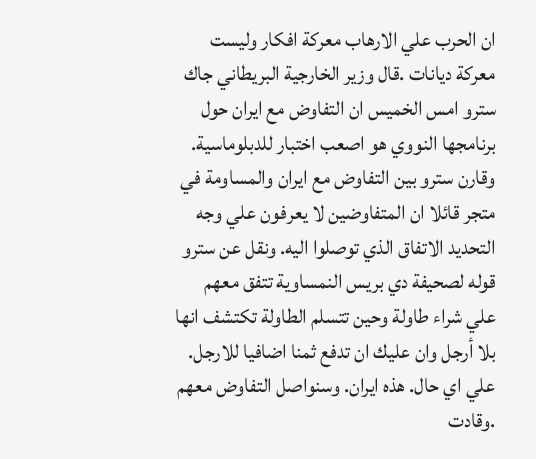ان الحرب علي الارهاب معركة افكار وليست معركة ديانات .قال وزير الخارجية البريطاني جاك سترو امس الخميس ان التفاوض مع ايران حول برنامجها النووي هو اصعب اختبار للدبلوماسية. وقارن سترو بين التفاوض مع ايران والمساومة في متجر قائلا ان المتفاوضين لا يعرفون علي وجه التحديد الاتفاق الذي توصلوا اليه. ونقل عن سترو قوله لصحيفة دي بريس النمساوية تتفق معهم علي شراء طاولة وحين تتسلم الطاولة تكتشف انها بلا أرجل وان عليك ان تدفع ثمنا اضافيا للارجل. علي اي حال. هذه ايران. وسنواصل التفاوض معهم .وقادت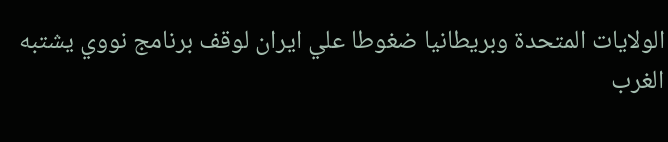الولايات المتحدة وبريطانيا ضغوطا علي ايران لوقف برنامج نووي يشتبه الغرب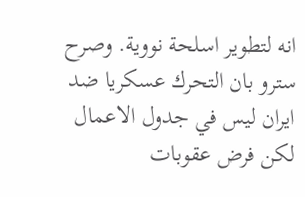انه لتطوير اسلحة نووية. وصرح سترو بان التحرك عسكريا ضد ايران ليس في جدول الاعمال لكن فرض عقوبات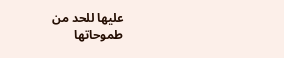عليها للحد من طموحاتها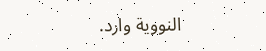النووية وارد.